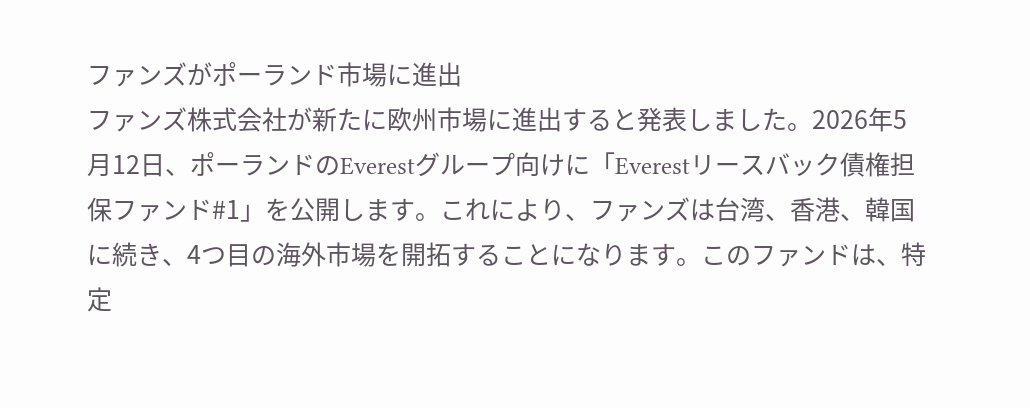ファンズがポーランド市場に進出
ファンズ株式会社が新たに欧州市場に進出すると発表しました。2026年5月12日、ポーランドのEverestグループ向けに「Everestリースバック債権担保ファンド#1」を公開します。これにより、ファンズは台湾、香港、韓国に続き、4つ目の海外市場を開拓することになります。このファンドは、特定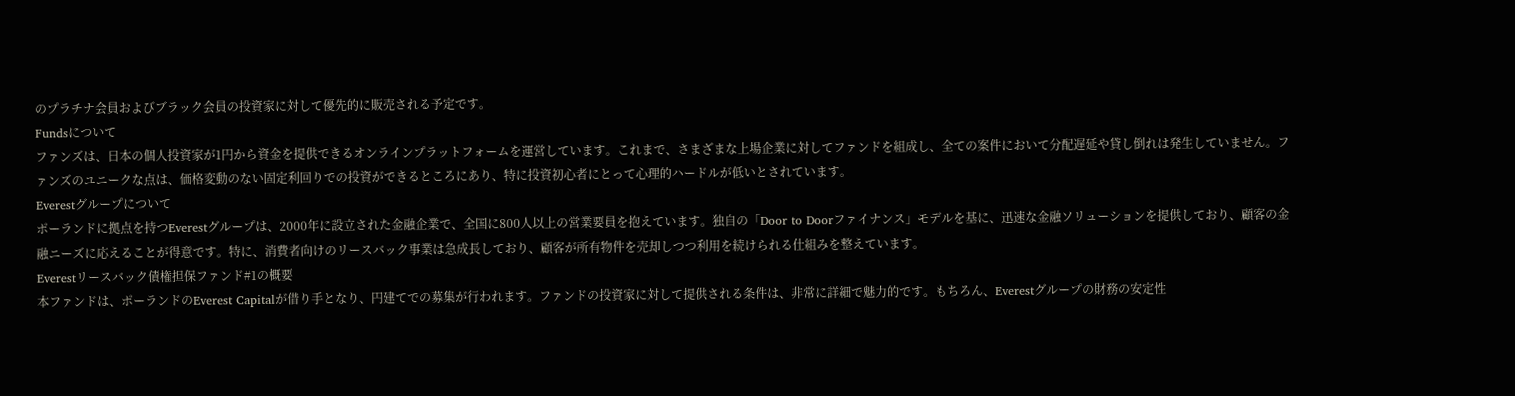のプラチナ会員およびブラック会員の投資家に対して優先的に販売される予定です。
Fundsについて
ファンズは、日本の個人投資家が1円から資金を提供できるオンラインプラットフォームを運営しています。これまで、さまざまな上場企業に対してファンドを組成し、全ての案件において分配遅延や貸し倒れは発生していません。ファンズのユニークな点は、価格変動のない固定利回りでの投資ができるところにあり、特に投資初心者にとって心理的ハードルが低いとされています。
Everestグループについて
ポーランドに拠点を持つEverestグループは、2000年に設立された金融企業で、全国に800人以上の営業要員を抱えています。独自の「Door to Doorファイナンス」モデルを基に、迅速な金融ソリューションを提供しており、顧客の金融ニーズに応えることが得意です。特に、消費者向けのリースバック事業は急成長しており、顧客が所有物件を売却しつつ利用を続けられる仕組みを整えています。
Everestリースバック債権担保ファンド#1の概要
本ファンドは、ポーランドのEverest Capitalが借り手となり、円建てでの募集が行われます。ファンドの投資家に対して提供される条件は、非常に詳細で魅力的です。もちろん、Everestグループの財務の安定性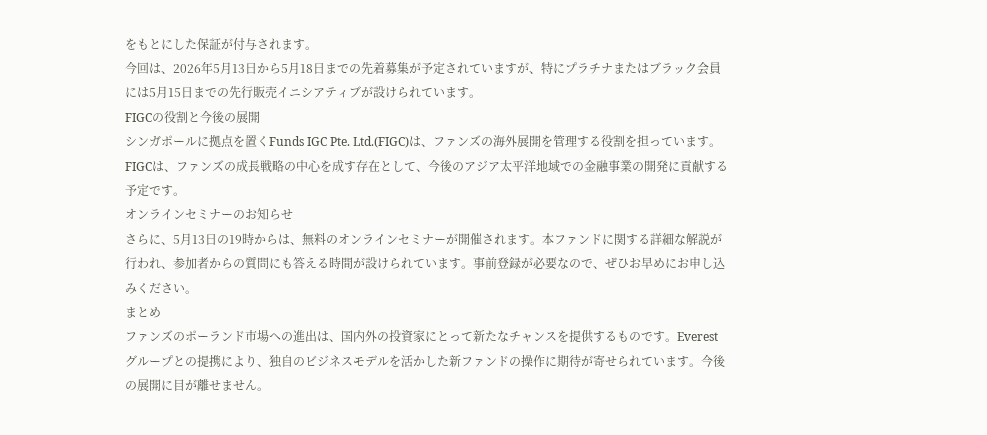をもとにした保証が付与されます。
今回は、2026年5月13日から5月18日までの先着募集が予定されていますが、特にプラチナまたはブラック会員には5月15日までの先行販売イニシアティブが設けられています。
FIGCの役割と今後の展開
シンガポールに拠点を置くFunds IGC Pte. Ltd.(FIGC)は、ファンズの海外展開を管理する役割を担っています。FIGCは、ファンズの成長戦略の中心を成す存在として、今後のアジア太平洋地域での金融事業の開発に貢献する予定です。
オンラインセミナーのお知らせ
さらに、5月13日の19時からは、無料のオンラインセミナーが開催されます。本ファンドに関する詳細な解説が行われ、参加者からの質問にも答える時間が設けられています。事前登録が必要なので、ぜひお早めにお申し込みください。
まとめ
ファンズのポーランド市場への進出は、国内外の投資家にとって新たなチャンスを提供するものです。Everestグループとの提携により、独自のビジネスモデルを活かした新ファンドの操作に期待が寄せられています。今後の展開に目が離せません。